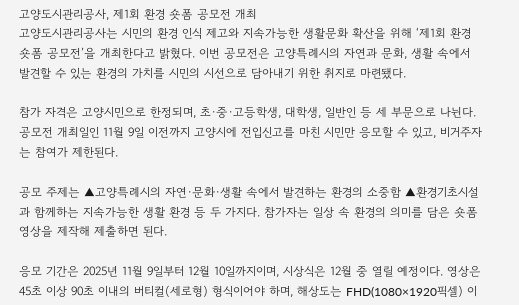고양도시관리공사, 제1회 환경 숏폼 공모전 개최
고양도시관리공사는 시민의 환경 인식 제고와 지속가능한 생활문화 확산을 위해 ‘제1회 환경 숏폼 공모전’을 개최한다고 밝혔다. 이번 공모전은 고양특례시의 자연과 문화, 생활 속에서 발견할 수 있는 환경의 가치를 시민의 시선으로 담아내기 위한 취지로 마련됐다.

참가 자격은 고양시민으로 한정되며, 초·중·고등학생, 대학생, 일반인 등 세 부문으로 나뉜다. 공모전 개최일인 11월 9일 이전까지 고양시에 전입신고를 마친 시민만 응모할 수 있고, 비거주자는 참여가 제한된다.

공모 주제는 ▲고양특례시의 자연·문화·생활 속에서 발견하는 환경의 소중함 ▲환경기초시설과 함께하는 지속가능한 생활 환경 등 두 가지다. 참가자는 일상 속 환경의 의미를 담은 숏폼 영상을 제작해 제출하면 된다.

응모 기간은 2025년 11월 9일부터 12월 10일까지이며, 시상식은 12월 중 열릴 예정이다. 영상은 45초 이상 90초 이내의 버티컬(세로형) 형식이어야 하며, 해상도는 FHD(1080×1920픽셀) 이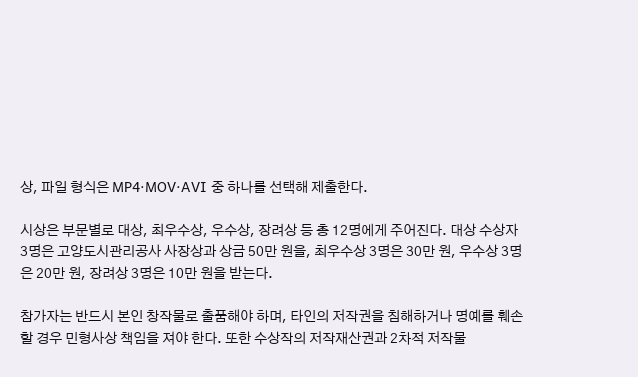상, 파일 형식은 MP4·MOV·AVI 중 하나를 선택해 제출한다.

시상은 부문별로 대상, 최우수상, 우수상, 장려상 등 총 12명에게 주어진다. 대상 수상자 3명은 고양도시관리공사 사장상과 상금 50만 원을, 최우수상 3명은 30만 원, 우수상 3명은 20만 원, 장려상 3명은 10만 원을 받는다.

참가자는 반드시 본인 창작물로 출품해야 하며, 타인의 저작권을 침해하거나 명예를 훼손할 경우 민형사상 책임을 져야 한다. 또한 수상작의 저작재산권과 2차적 저작물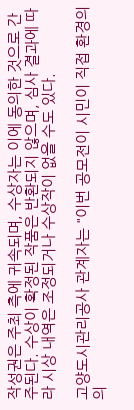작성권은 주최 측에 귀속되며, 수상자는 이에 동의한 것으로 간주된다. 수상이 확정된 작품은 반환되지 않으며, 심사 결과에 따라 시상 내역은 조정되거나 수상작이 없을 수도 있다.

고양도시관리공사 관계자는 "이번 공모전이 시민이 직접 환경의 의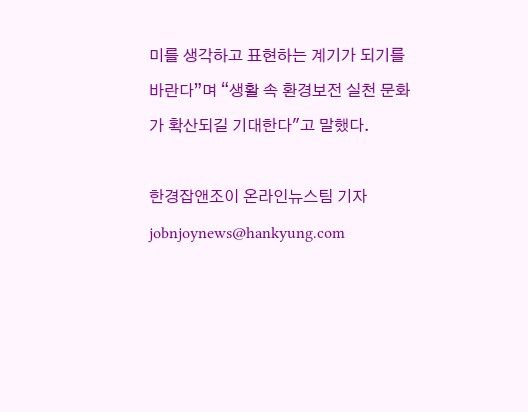미를 생각하고 표현하는 계기가 되기를 바란다”며 “생활 속 환경보전 실천 문화가 확산되길 기대한다"고 말했다.

한경잡앤조이 온라인뉴스팀 기자 jobnjoynews@hankyung.com